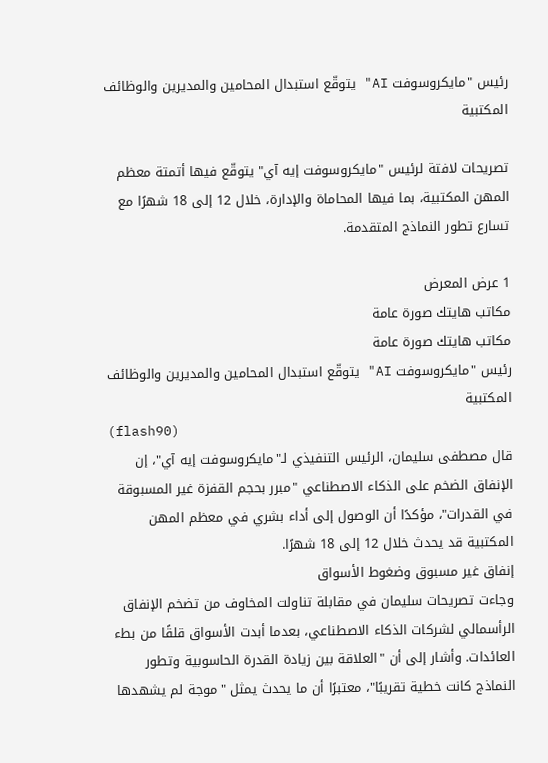رئيس "مايكروسوفت AI" يتوقّع استبدال المحامين والمديرين والوظائف المكتبية

تصريحات لافتة لرئيس "مايكروسوفت إيه آي" يتوقّع فيها أتمتة معظم المهن المكتبية، بما فيها المحاماة والإدارة، خلال 12 إلى 18 شهرًا مع تسارع تطور النماذج المتقدمة.

1 عرض المعرض
مكاتب هايتك صورة عامة
مكاتب هايتك صورة عامة
رئيس "مايكروسوفت AI" يتوقّع استبدال المحامين والمديرين والوظائف المكتبية
(flash90)
قال مصطفى سليمان، الرئيس التنفيذي لـ"مايكروسوفت إيه آي"، إن الإنفاق الضخم على الذكاء الاصطناعي "مبرر بحجم القفزة غير المسبوقة في القدرات"، مؤكدًا أن الوصول إلى أداء بشري في معظم المهن المكتبية قد يحدث خلال 12 إلى 18 شهرًا.
إنفاق غير مسبوق وضغوط الأسواق
وجاءت تصريحات سليمان في مقابلة تناولت المخاوف من تضخم الإنفاق الرأسمالي لشركات الذكاء الاصطناعي، بعدما أبدت الأسواق قلقًا من بطء العائدات. وأشار إلى أن "العلاقة بين زيادة القدرة الحاسوبية وتطور النماذج كانت خطية تقريبًا"، معتبرًا أن ما يحدث يمثل "موجة لم يشهدها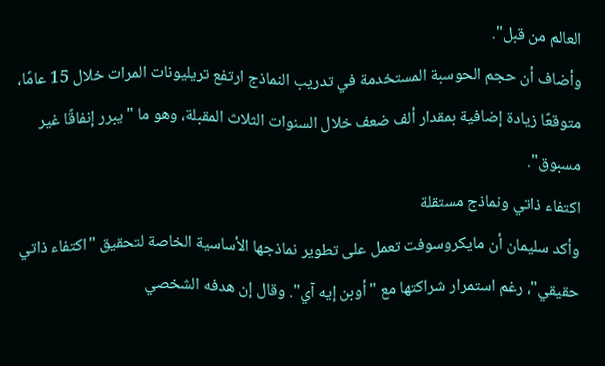العالم من قبل".
وأضاف أن حجم الحوسبة المستخدمة في تدريب النماذج ارتفع تريليونات المرات خلال 15 عامًا، متوقعًا زيادة إضافية بمقدار ألف ضعف خلال السنوات الثلاث المقبلة، وهو ما "يبرر إنفاقًا غير مسبوق".
اكتفاء ذاتي ونماذج مستقلة
وأكد سليمان أن مايكروسوفت تعمل على تطوير نماذجها الأساسية الخاصة لتحقيق "اكتفاء ذاتي حقيقي"، رغم استمرار شراكتها مع "أوبن إيه آي". وقال إن هدفه الشخصي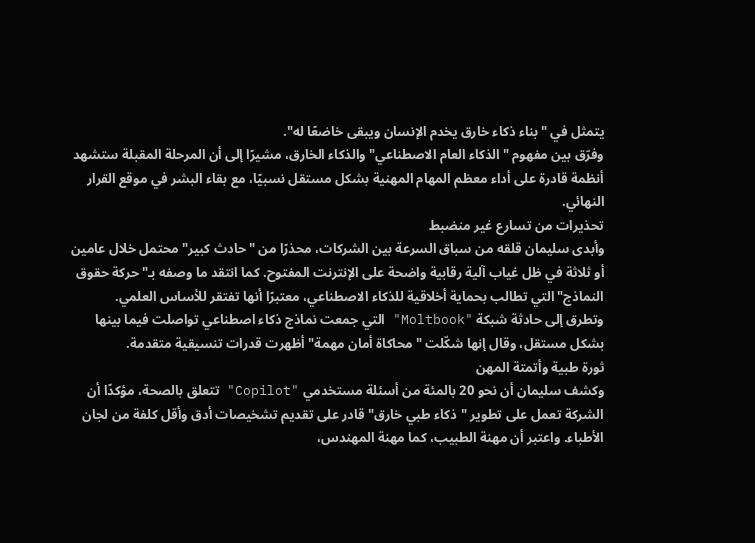يتمثل في "بناء ذكاء خارق يخدم الإنسان ويبقى خاضعًا له".
وفرّق بين مفهوم "الذكاء العام الاصطناعي" والذكاء الخارق، مشيرًا إلى أن المرحلة المقبلة ستشهد أنظمة قادرة على أداء معظم المهام المهنية بشكل مستقل نسبيًا، مع بقاء البشر في موقع القرار النهائي.
تحذيرات من تسارع غير منضبط
وأبدى سليمان قلقه من سباق السرعة بين الشركات، محذرًا من "حادث كبير" محتمل خلال عامين أو ثلاثة في ظل غياب آلية رقابية واضحة على الإنترنت المفتوح. كما انتقد ما وصفه بـ"حركة حقوق النماذج" التي تطالب بحماية أخلاقية للذكاء الاصطناعي، معتبرًا أنها تفتقر للأساس العلمي.
وتطرق إلى حادثة شبكة "Moltbook" التي جمعت نماذج ذكاء اصطناعي تواصلت فيما بينها بشكل مستقل، وقال إنها شكّلت "محاكاة أمان مهمة" أظهرت قدرات تنسيقية متقدمة.
ثورة طبية وأتمتة المهن
وكشف سليمان أن نحو 20 بالمئة من أسئلة مستخدمي "Copilot" تتعلق بالصحة، مؤكدًا أن الشركة تعمل على تطوير "ذكاء طبي خارق" قادر على تقديم تشخيصات أدق وأقل كلفة من لجان الأطباء. واعتبر أن مهنة الطبيب، كما مهنة المهندس،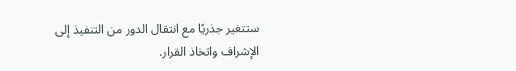ستتغير جذريًا مع انتقال الدور من التنفيذ إلى الإشراف واتخاذ القرار.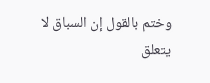وختم بالقول إن السباق لا يتعلق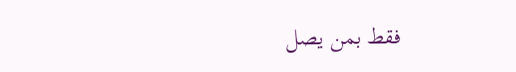فقط بمن يصل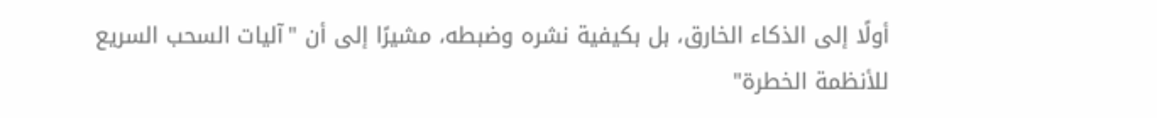أولًا إلى الذكاء الخارق، بل بكيفية نشره وضبطه، مشيرًا إلى أن "آليات السحب السريع للأنظمة الخطرة"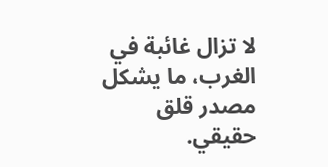لا تزال غائبة في الغرب، ما يشكل مصدر قلق حقيقي.